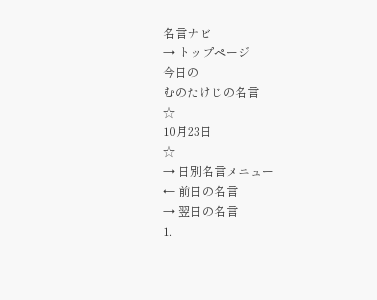名言ナビ
→ トップページ
今日の
むのたけじの名言
☆
10月23日
☆
→ 日別名言メニュー
← 前日の名言
→ 翌日の名言
1.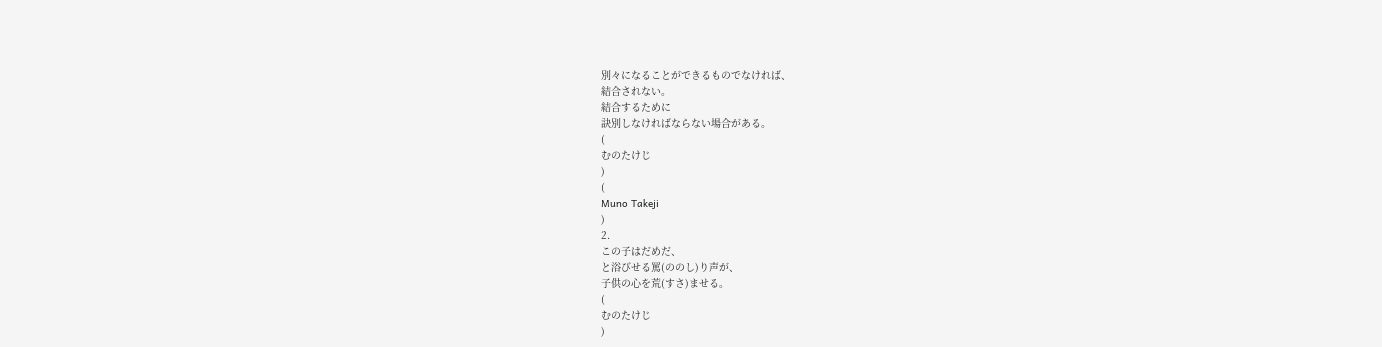別々になることができるものでなければ、
結合されない。
結合するために
訣別しなければならない場合がある。
(
むのたけじ
)
(
Muno Takeji
)
2.
この子はだめだ、
と浴びせる罵(ののし)り声が、
子供の心を荒(すさ)ませる。
(
むのたけじ
)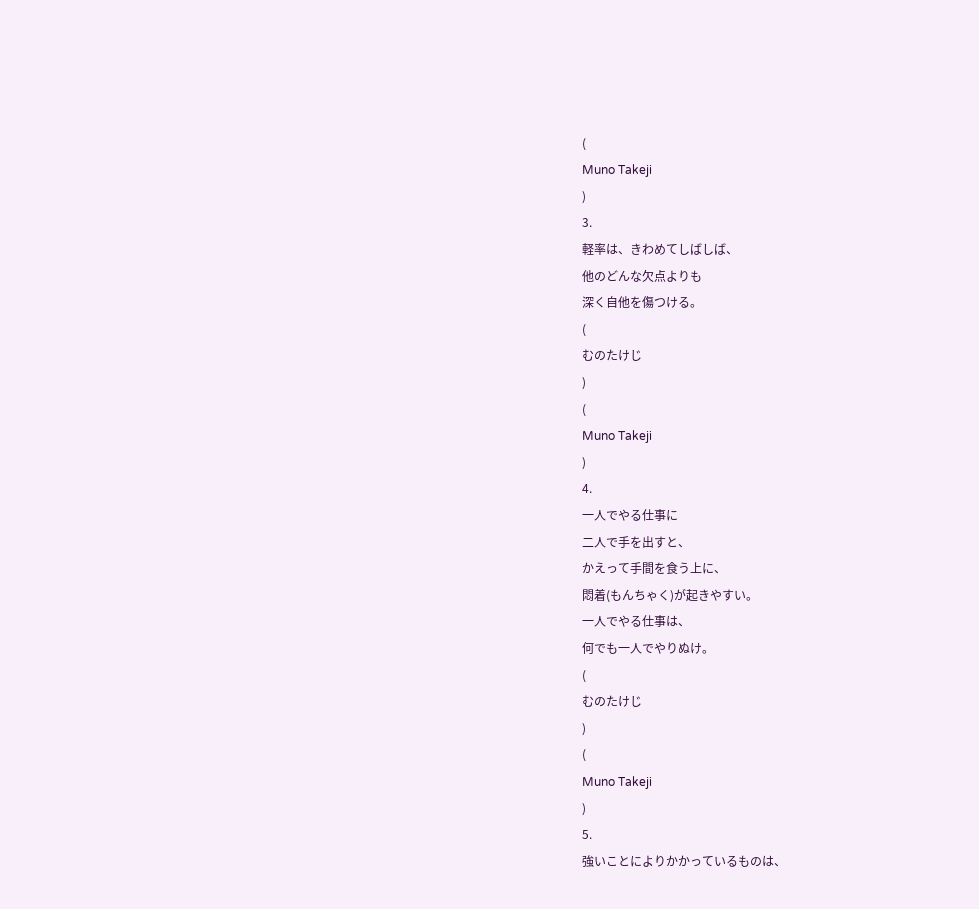(
Muno Takeji
)
3.
軽率は、きわめてしばしば、
他のどんな欠点よりも
深く自他を傷つける。
(
むのたけじ
)
(
Muno Takeji
)
4.
一人でやる仕事に
二人で手を出すと、
かえって手間を食う上に、
悶着(もんちゃく)が起きやすい。
一人でやる仕事は、
何でも一人でやりぬけ。
(
むのたけじ
)
(
Muno Takeji
)
5.
強いことによりかかっているものは、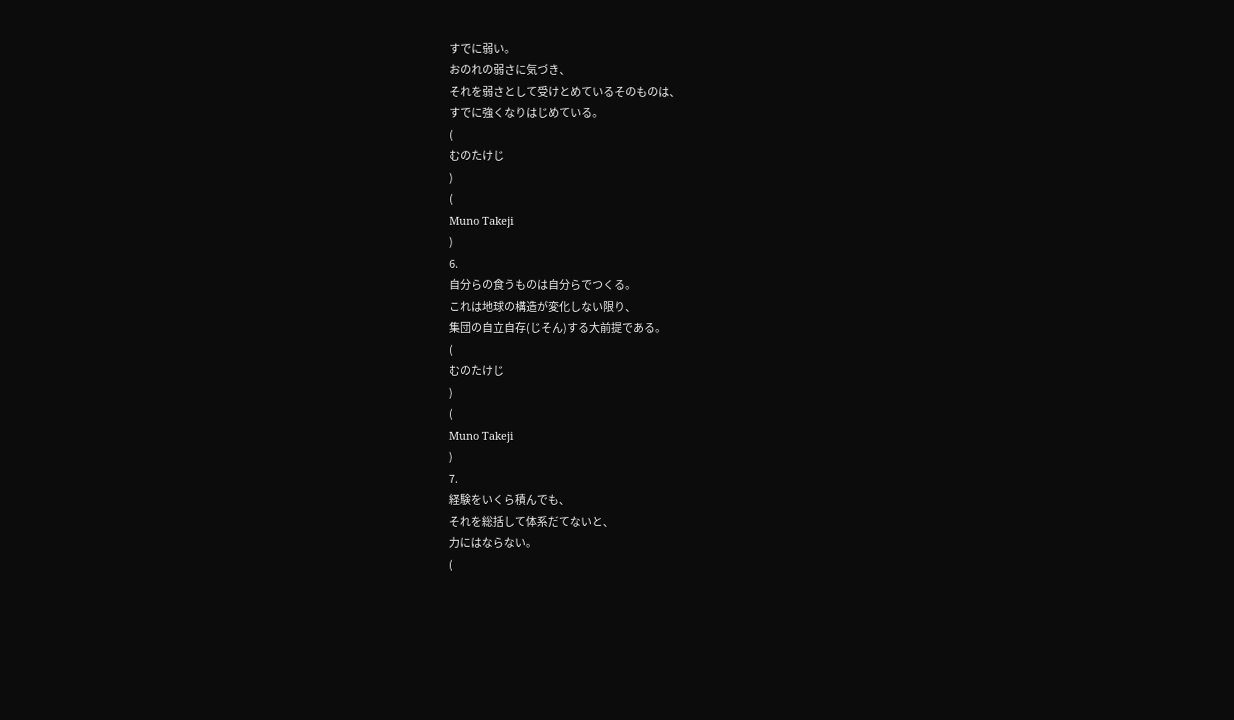すでに弱い。
おのれの弱さに気づき、
それを弱さとして受けとめているそのものは、
すでに強くなりはじめている。
(
むのたけじ
)
(
Muno Takeji
)
6.
自分らの食うものは自分らでつくる。
これは地球の構造が変化しない限り、
集団の自立自存(じそん)する大前提である。
(
むのたけじ
)
(
Muno Takeji
)
7.
経験をいくら積んでも、
それを総括して体系だてないと、
力にはならない。
(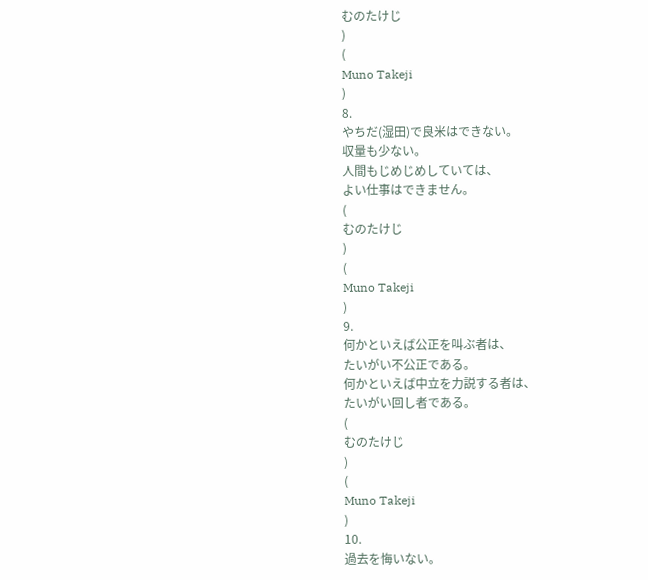むのたけじ
)
(
Muno Takeji
)
8.
やちだ(湿田)で良米はできない。
収量も少ない。
人間もじめじめしていては、
よい仕事はできません。
(
むのたけじ
)
(
Muno Takeji
)
9.
何かといえば公正を叫ぶ者は、
たいがい不公正である。
何かといえば中立を力説する者は、
たいがい回し者である。
(
むのたけじ
)
(
Muno Takeji
)
10.
過去を悔いない。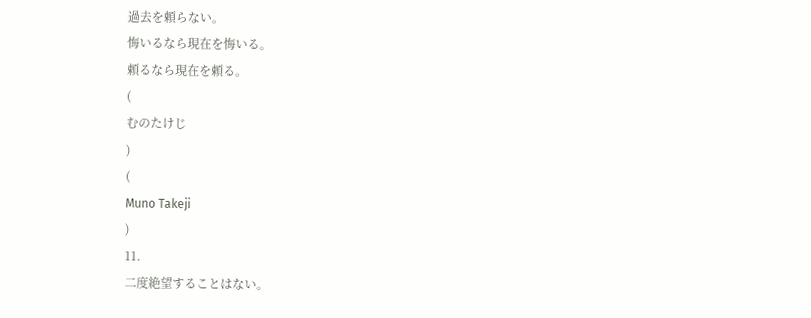過去を頼らない。
悔いるなら現在を悔いる。
頼るなら現在を頼る。
(
むのたけじ
)
(
Muno Takeji
)
11.
二度絶望することはない。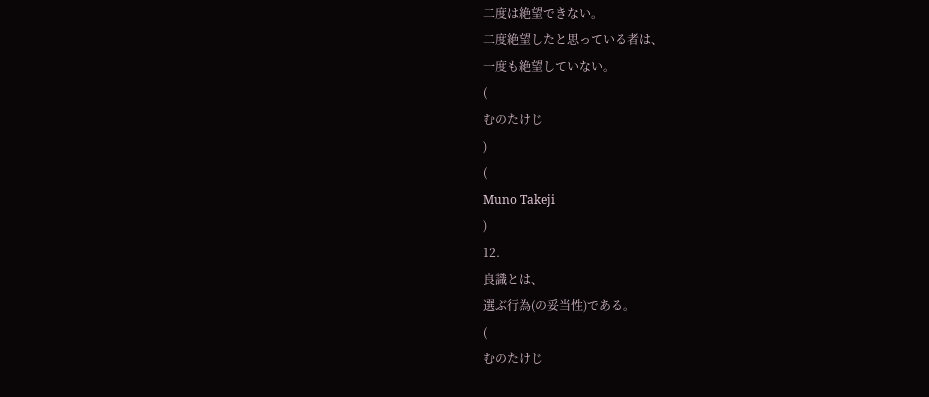二度は絶望できない。
二度絶望したと思っている者は、
一度も絶望していない。
(
むのたけじ
)
(
Muno Takeji
)
12.
良識とは、
選ぶ行為(の妥当性)である。
(
むのたけじ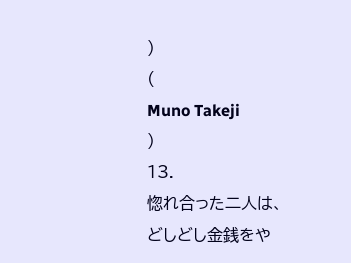)
(
Muno Takeji
)
13.
惚れ合った二人は、
どしどし金銭をや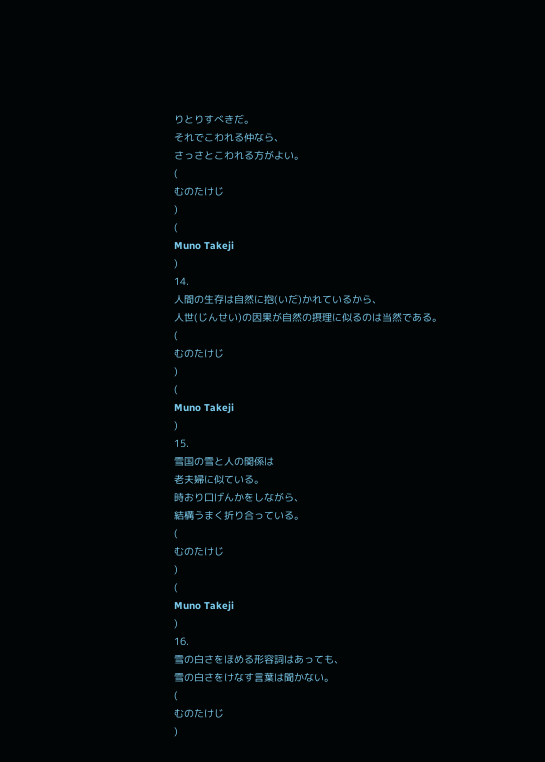りとりすべきだ。
それでこわれる仲なら、
さっさとこわれる方がよい。
(
むのたけじ
)
(
Muno Takeji
)
14.
人間の生存は自然に抱(いだ)かれているから、
人世(じんせい)の因果が自然の摂理に似るのは当然である。
(
むのたけじ
)
(
Muno Takeji
)
15.
雪国の雪と人の関係は
老夫婦に似ている。
時おり口げんかをしながら、
結構うまく折り合っている。
(
むのたけじ
)
(
Muno Takeji
)
16.
雪の白さをほめる形容詞はあっても、
雪の白さをけなす言葉は聞かない。
(
むのたけじ
)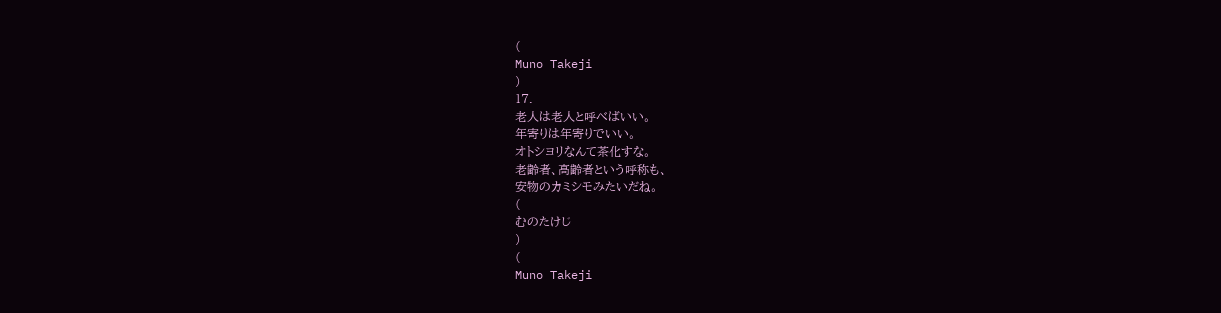(
Muno Takeji
)
17.
老人は老人と呼べばいい。
年寄りは年寄りでいい。
オトシヨリなんて茶化すな。
老齢者、高齢者という呼称も、
安物のカミシモみたいだね。
(
むのたけじ
)
(
Muno Takeji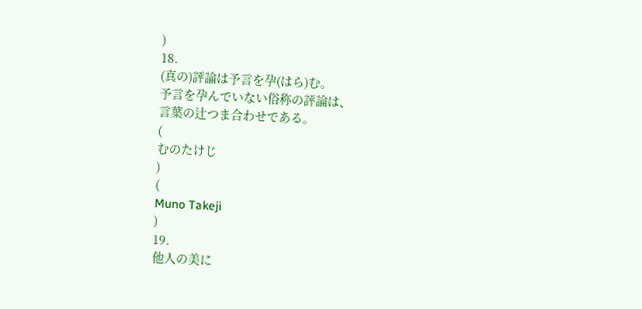)
18.
(真の)評論は予言を孕(はら)む。
予言を孕んでいない俗称の評論は、
言葉の辻つま合わせである。
(
むのたけじ
)
(
Muno Takeji
)
19.
他人の美に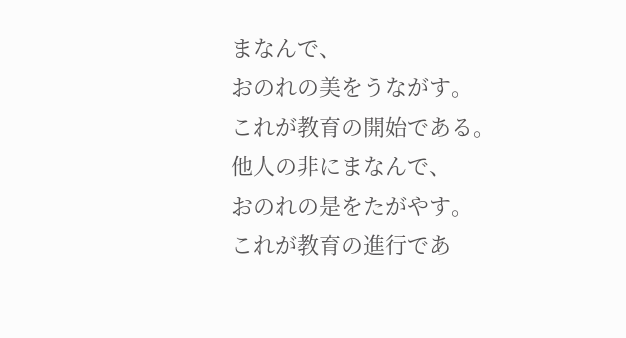まなんで、
おのれの美をうながす。
これが教育の開始である。
他人の非にまなんで、
おのれの是をたがやす。
これが教育の進行であ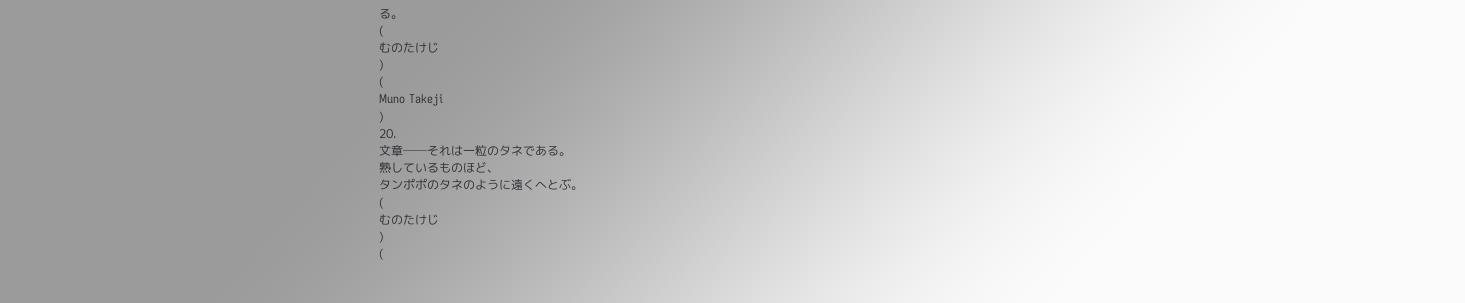る。
(
むのたけじ
)
(
Muno Takeji
)
20.
文章──それは一粒のタネである。
熟しているものほど、
タンポポのタネのように遠くへとぶ。
(
むのたけじ
)
(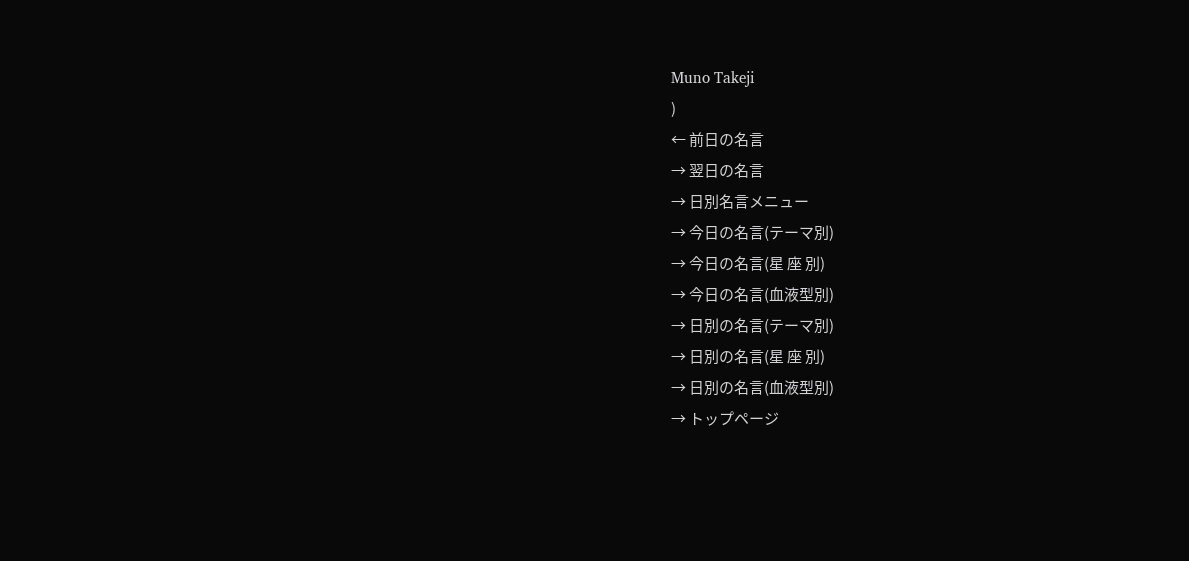Muno Takeji
)
← 前日の名言
→ 翌日の名言
→ 日別名言メニュー
→ 今日の名言(テーマ別)
→ 今日の名言(星 座 別)
→ 今日の名言(血液型別)
→ 日別の名言(テーマ別)
→ 日別の名言(星 座 別)
→ 日別の名言(血液型別)
→ トップページ